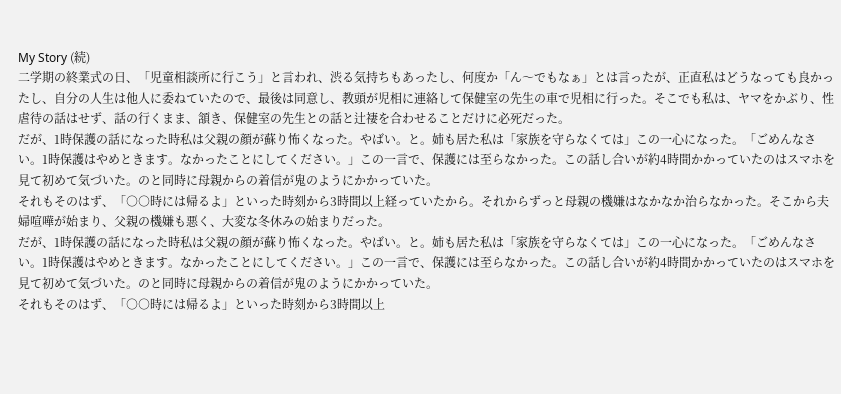My Story (続)
二学期の終業式の日、「児童相談所に行こう」と言われ、渋る気持ちもあったし、何度か「ん〜でもなぁ」とは言ったが、正直私はどうなっても良かったし、自分の人生は他人に委ねていたので、最後は同意し、教頭が児相に連絡して保健室の先生の車で児相に行った。そこでも私は、ヤマをかぶり、性虐待の話はせず、話の行くまま、頷き、保健室の先生との話と辻褄を合わせることだけに必死だった。
だが、1時保護の話になった時私は父親の顔が蘇り怖くなった。やばい。と。姉も居た私は「家族を守らなくては」この一心になった。「ごめんなさい。1時保護はやめときます。なかったことにしてください。」この一言で、保護には至らなかった。この話し合いが約4時間かかっていたのはスマホを見て初めて気づいた。のと同時に母親からの着信が鬼のようにかかっていた。
それもそのはず、「○○時には帰るよ」といった時刻から3時間以上経っていたから。それからずっと母親の機嫌はなかなか治らなかった。そこから夫婦喧嘩が始まり、父親の機嫌も悪く、大変な冬休みの始まりだった。
だが、1時保護の話になった時私は父親の顔が蘇り怖くなった。やばい。と。姉も居た私は「家族を守らなくては」この一心になった。「ごめんなさい。1時保護はやめときます。なかったことにしてください。」この一言で、保護には至らなかった。この話し合いが約4時間かかっていたのはスマホを見て初めて気づいた。のと同時に母親からの着信が鬼のようにかかっていた。
それもそのはず、「○○時には帰るよ」といった時刻から3時間以上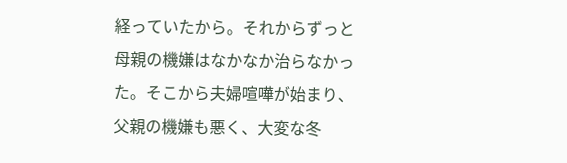経っていたから。それからずっと母親の機嫌はなかなか治らなかった。そこから夫婦喧嘩が始まり、父親の機嫌も悪く、大変な冬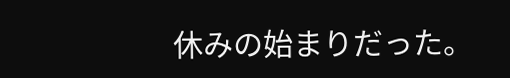休みの始まりだった。